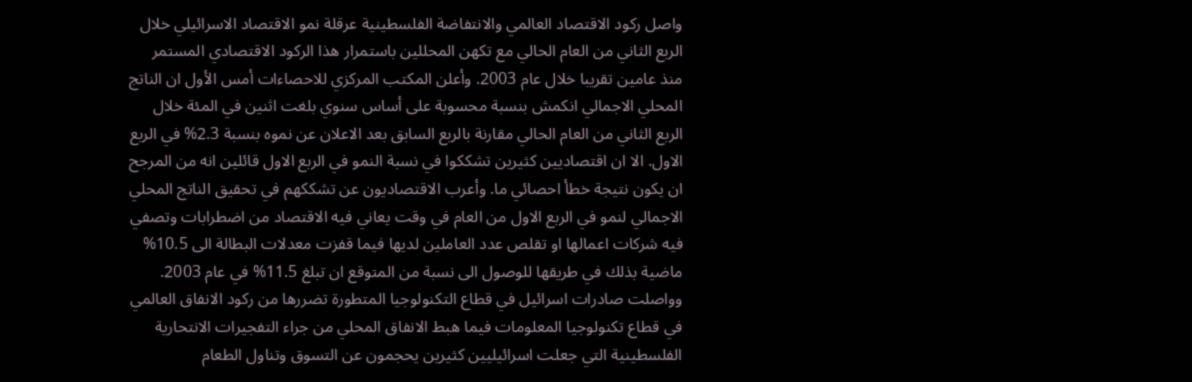واصل ركود الاقتصاد العالمي والانتفاضة الفلسطينية عرقلة نمو الاقتصاد الاسرائيلي خلال الربع الثاني من العام الحالي مع تكهن المحللين باستمرار هذا الركود الاقتصادي المستمر منذ عامين تقريبا خلال عام 2003. وأعلن المكتب المركزي للاحصاءات أمس الأول ان الناتج المحلي الاجمالي انكمش بنسبة محسوبة على أساس سنوي بلغت اثنين في المئة خلال الربع الثاني من العام الحالي مقارنة بالربع السابق بعد الاعلان عن نموه بنسبة 2.3% في الربع الاول. الا ان اقتصاديين كثيرين تشككوا في نسبة النمو في الربع الاول قائلين انه من المرجح ان يكون نتيجة خطأ احصائي ما. وأعرب الاقتصاديون عن تشككهم في تحقيق الناتج المحلي الاجمالي لنمو في الربع الاول من العام في وقت يعاني فيه الاقتصاد من اضطرابات وتصفي فيه شركات اعمالها او تقلص عدد العاملين لديها فيما قفزت معدلات البطالة الى 10.5% ماضية بذلك في طريقها للوصول الى نسبة من المتوقع ان تبلغ 11.5% في عام 2003. وواصلت صادرات اسرائيل في قطاع التكنولوجيا المتطورة تضررها من ركود الانفاق العالمي في قطاع تكنولوجيا المعلومات فيما هبط الانفاق المحلي من جراء التفجيرات الانتحارية الفلسطينية التي جعلت اسرائيليين كثيرين يحجمون عن التسوق وتناول الطعام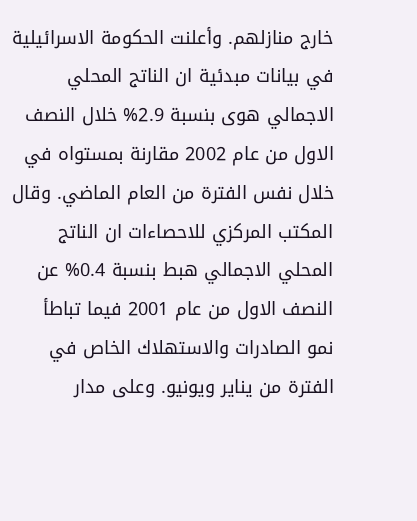خارج منازلهم. وأعلنت الحكومة الاسرائيلية في بيانات مبدئية ان الناتج المحلي الاجمالي هوى بنسبة 2.9% خلال النصف الاول من عام 2002 مقارنة بمستواه في خلال نفس الفترة من العام الماضي. وقال المكتب المركزي للاحصاءات ان الناتج المحلي الاجمالي هبط بنسبة 0.4% عن النصف الاول من عام 2001 فيما تباطأ نمو الصادرات والاستهلاك الخاص في الفترة من يناير ويونيو. وعلى مدار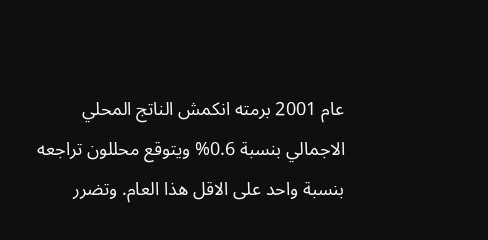عام 2001 برمته انكمش الناتج المحلي الاجمالي بنسبة 0.6% ويتوقع محللون تراجعه بنسبة واحد على الاقل هذا العام. وتضرر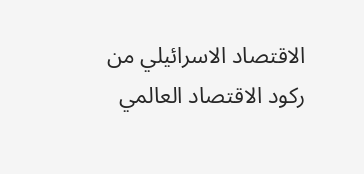الاقتصاد الاسرائيلي من ركود الاقتصاد العالمي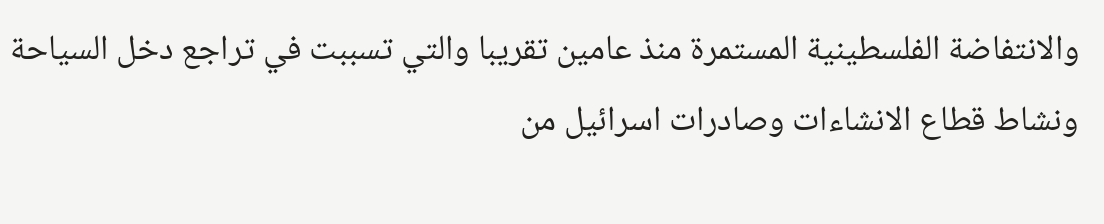والانتفاضة الفلسطينية المستمرة منذ عامين تقريبا والتي تسببت في تراجع دخل السياحة ونشاط قطاع الانشاءات وصادرات اسرائيل من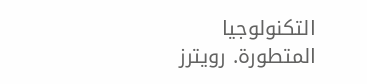التكنولوجيا المتطورة. رويترز